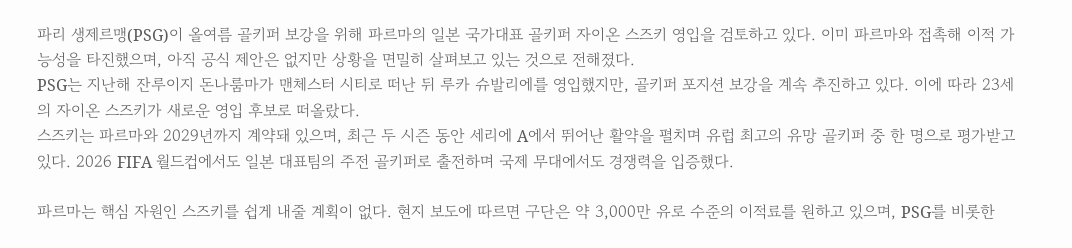파리 생제르맹(PSG)이 올여름 골키퍼 보강을 위해 파르마의 일본 국가대표 골키퍼 자이온 스즈키 영입을 검토하고 있다. 이미 파르마와 접촉해 이적 가능성을 타진했으며, 아직 공식 제안은 없지만 상황을 면밀히 살펴보고 있는 것으로 전해졌다.
PSG는 지난해 잔루이지 돈나룸마가 맨체스터 시티로 떠난 뒤 루카 슈발리에를 영입했지만, 골키퍼 포지션 보강을 계속 추진하고 있다. 이에 따라 23세의 자이온 스즈키가 새로운 영입 후보로 떠올랐다.
스즈키는 파르마와 2029년까지 계약돼 있으며, 최근 두 시즌 동안 세리에 A에서 뛰어난 활약을 펼치며 유럽 최고의 유망 골키퍼 중 한 명으로 평가받고 있다. 2026 FIFA 월드컵에서도 일본 대표팀의 주전 골키퍼로 출전하며 국제 무대에서도 경쟁력을 입증했다.

파르마는 핵심 자원인 스즈키를 쉽게 내줄 계획이 없다. 현지 보도에 따르면 구단은 약 3,000만 유로 수준의 이적료를 원하고 있으며, PSG를 비롯한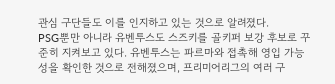관심 구단들도 이를 인지하고 있는 것으로 알려졌다.
PSG뿐만 아니라 유벤투스도 스즈키를 골키퍼 보강 후보로 꾸준히 지켜보고 있다. 유벤투스는 파르마와 접촉해 영입 가능성을 확인한 것으로 전해졌으며, 프리미어리그의 여러 구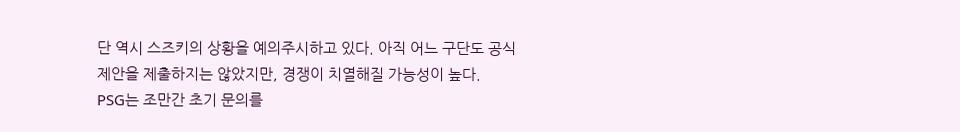단 역시 스즈키의 상황을 예의주시하고 있다. 아직 어느 구단도 공식 제안을 제출하지는 않았지만, 경쟁이 치열해질 가능성이 높다.
PSG는 조만간 초기 문의를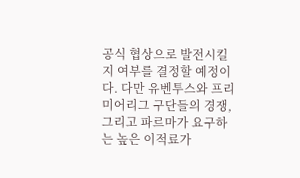공식 협상으로 발전시킬지 여부를 결정할 예정이다. 다만 유벤투스와 프리미어리그 구단들의 경쟁, 그리고 파르마가 요구하는 높은 이적료가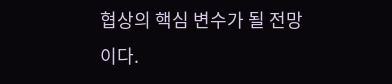협상의 핵심 변수가 될 전망이다.